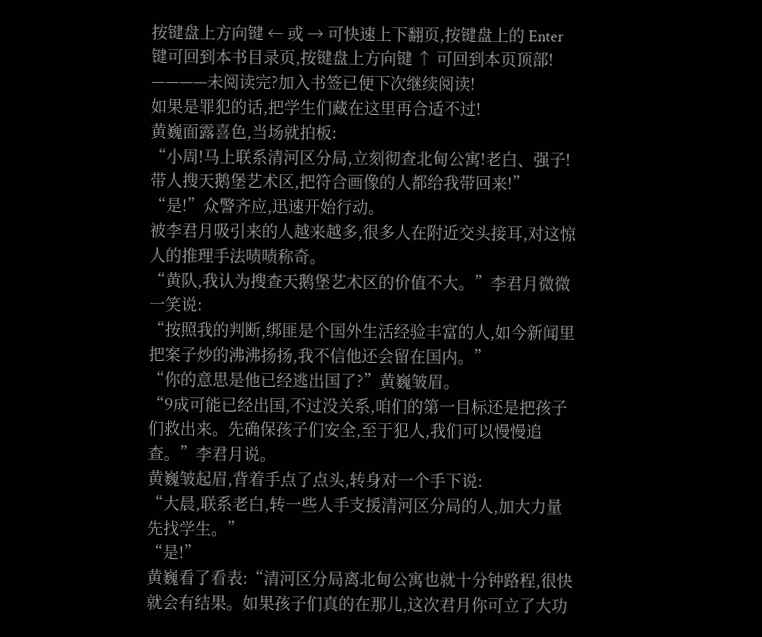按键盘上方向键 ← 或 → 可快速上下翻页,按键盘上的 Enter 键可回到本书目录页,按键盘上方向键 ↑ 可回到本页顶部!
————未阅读完?加入书签已便下次继续阅读!
如果是罪犯的话,把学生们藏在这里再合适不过!
黄巍面露喜色,当场就拍板:
“小周!马上联系清河区分局,立刻彻查北甸公寓!老白、强子!带人搜天鹅堡艺术区,把符合画像的人都给我带回来!”
“是!”众警齐应,迅速开始行动。
被李君月吸引来的人越来越多,很多人在附近交头接耳,对这惊人的推理手法啧啧称奇。
“黄队,我认为搜查天鹅堡艺术区的价值不大。”李君月微微一笑说:
“按照我的判断,绑匪是个国外生活经验丰富的人,如今新闻里把案子炒的沸沸扬扬,我不信他还会留在国内。”
“你的意思是他已经逃出国了?”黄巍皱眉。
“9成可能已经出国,不过没关系,咱们的第一目标还是把孩子们救出来。先确保孩子们安全,至于犯人,我们可以慢慢追查。”李君月说。
黄巍皱起眉,背着手点了点头,转身对一个手下说:
“大晨,联系老白,转一些人手支援清河区分局的人,加大力量先找学生。”
“是!”
黄巍看了看表:“清河区分局离北甸公寓也就十分钟路程,很快就会有结果。如果孩子们真的在那儿,这次君月你可立了大功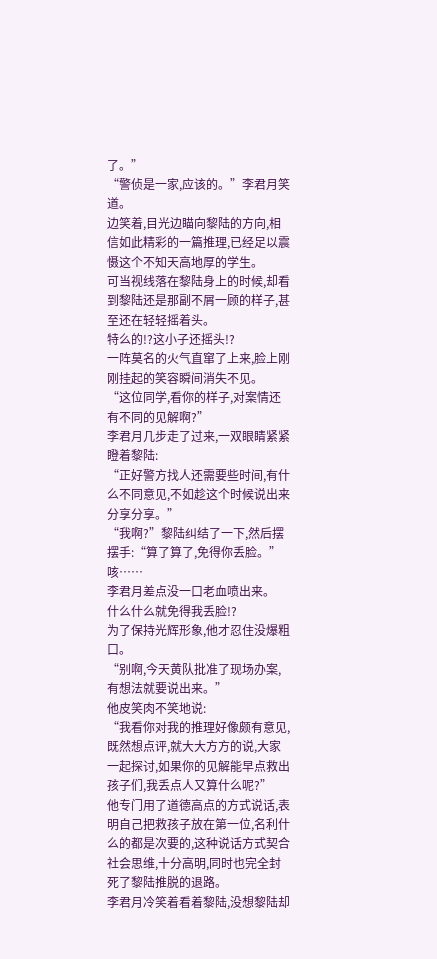了。”
“警侦是一家,应该的。”李君月笑道。
边笑着,目光边瞄向黎陆的方向,相信如此精彩的一篇推理,已经足以震慑这个不知天高地厚的学生。
可当视线落在黎陆身上的时候,却看到黎陆还是那副不屑一顾的样子,甚至还在轻轻摇着头。
特么的!?这小子还摇头!?
一阵莫名的火气直窜了上来,脸上刚刚挂起的笑容瞬间消失不见。
“这位同学,看你的样子,对案情还有不同的见解啊?”
李君月几步走了过来,一双眼睛紧紧瞪着黎陆:
“正好警方找人还需要些时间,有什么不同意见,不如趁这个时候说出来分享分享。”
“我啊?”黎陆纠结了一下,然后摆摆手:“算了算了,免得你丢脸。”
咳……
李君月差点没一口老血喷出来。
什么什么就免得我丢脸!?
为了保持光辉形象,他才忍住没爆粗口。
“别啊,今天黄队批准了现场办案,有想法就要说出来。”
他皮笑肉不笑地说:
“我看你对我的推理好像颇有意见,既然想点评,就大大方方的说,大家一起探讨,如果你的见解能早点救出孩子们,我丢点人又算什么呢?”
他专门用了道德高点的方式说话,表明自己把救孩子放在第一位,名利什么的都是次要的,这种说话方式契合社会思维,十分高明,同时也完全封死了黎陆推脱的退路。
李君月冷笑着看着黎陆,没想黎陆却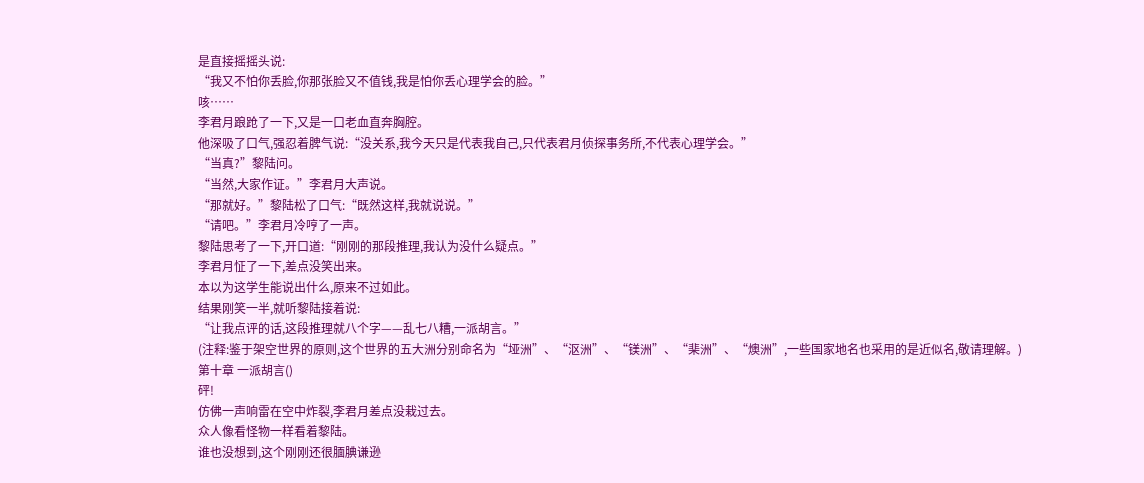是直接摇摇头说:
“我又不怕你丢脸,你那张脸又不值钱,我是怕你丢心理学会的脸。”
咳……
李君月踉跄了一下,又是一口老血直奔胸腔。
他深吸了口气,强忍着脾气说:“没关系,我今天只是代表我自己,只代表君月侦探事务所,不代表心理学会。”
“当真?”黎陆问。
“当然,大家作证。”李君月大声说。
“那就好。”黎陆松了口气:“既然这样,我就说说。”
“请吧。”李君月冷哼了一声。
黎陆思考了一下,开口道:“刚刚的那段推理,我认为没什么疑点。”
李君月怔了一下,差点没笑出来。
本以为这学生能说出什么,原来不过如此。
结果刚笑一半,就听黎陆接着说:
“让我点评的话,这段推理就八个字——乱七八糟,一派胡言。”
(注释:鉴于架空世界的原则,这个世界的五大洲分别命名为“垭洲”、“沤洲”、“镁洲”、“棐洲”、“燠洲”,一些国家地名也采用的是近似名,敬请理解。)
第十章 一派胡言()
砰!
仿佛一声响雷在空中炸裂,李君月差点没栽过去。
众人像看怪物一样看着黎陆。
谁也没想到,这个刚刚还很腼腆谦逊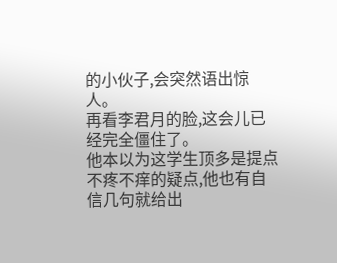的小伙子,会突然语出惊人。
再看李君月的脸,这会儿已经完全僵住了。
他本以为这学生顶多是提点不疼不痒的疑点,他也有自信几句就给出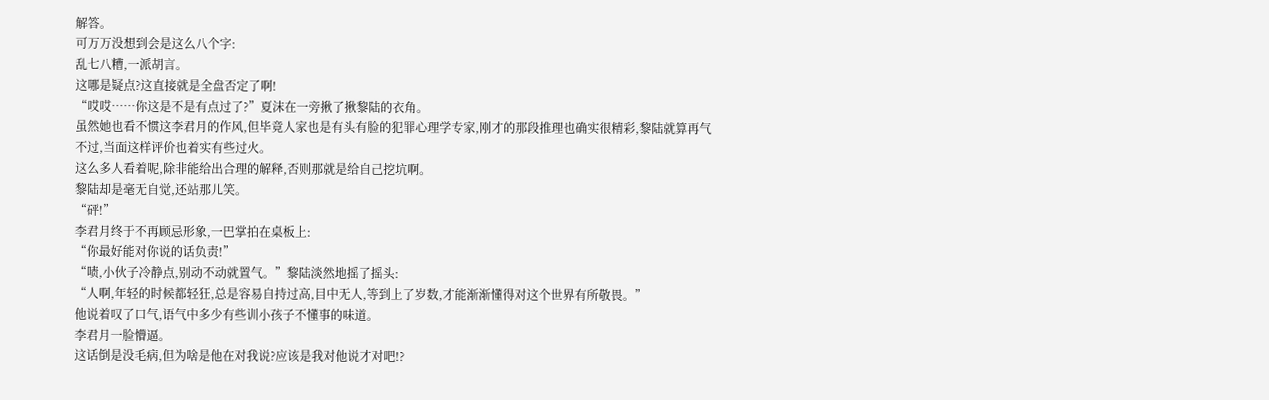解答。
可万万没想到会是这么八个字:
乱七八糟,一派胡言。
这哪是疑点?这直接就是全盘否定了啊!
“哎哎……你这是不是有点过了?”夏沫在一旁揪了揪黎陆的衣角。
虽然她也看不惯这李君月的作风,但毕竟人家也是有头有脸的犯罪心理学专家,刚才的那段推理也确实很精彩,黎陆就算再气不过,当面这样评价也着实有些过火。
这么多人看着呢,除非能给出合理的解释,否则那就是给自己挖坑啊。
黎陆却是毫无自觉,还站那儿笑。
“砰!”
李君月终于不再顾忌形象,一巴掌拍在桌板上:
“你最好能对你说的话负责!”
“啧,小伙子冷静点,别动不动就置气。”黎陆淡然地摇了摇头:
“人啊,年轻的时候都轻狂,总是容易自持过高,目中无人,等到上了岁数,才能渐渐懂得对这个世界有所敬畏。”
他说着叹了口气,语气中多少有些训小孩子不懂事的味道。
李君月一脸懵逼。
这话倒是没毛病,但为啥是他在对我说?应该是我对他说才对吧!?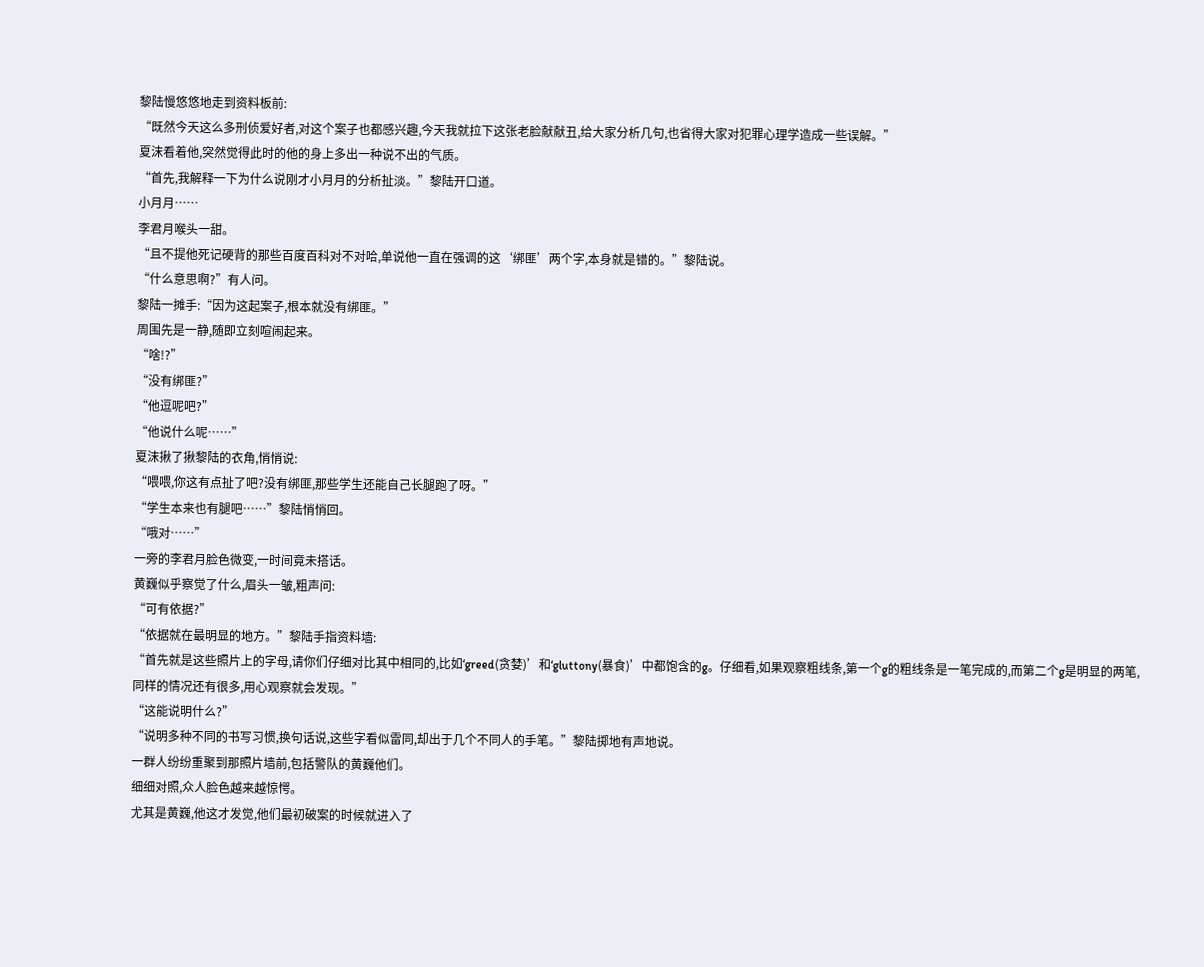黎陆慢悠悠地走到资料板前:
“既然今天这么多刑侦爱好者,对这个案子也都感兴趣,今天我就拉下这张老脸献献丑,给大家分析几句,也省得大家对犯罪心理学造成一些误解。”
夏沫看着他,突然觉得此时的他的身上多出一种说不出的气质。
“首先,我解释一下为什么说刚才小月月的分析扯淡。”黎陆开口道。
小月月……
李君月喉头一甜。
“且不提他死记硬背的那些百度百科对不对哈,单说他一直在强调的这‘绑匪’两个字,本身就是错的。”黎陆说。
“什么意思啊?”有人问。
黎陆一摊手:“因为这起案子,根本就没有绑匪。”
周围先是一静,随即立刻喧闹起来。
“啥!?”
“没有绑匪?”
“他逗呢吧?”
“他说什么呢……”
夏沫揪了揪黎陆的衣角,悄悄说:
“喂喂,你这有点扯了吧?没有绑匪,那些学生还能自己长腿跑了呀。”
“学生本来也有腿吧……”黎陆悄悄回。
“哦对……”
一旁的李君月脸色微变,一时间竟未搭话。
黄巍似乎察觉了什么,眉头一皱,粗声问:
“可有依据?”
“依据就在最明显的地方。”黎陆手指资料墙:
“首先就是这些照片上的字母,请你们仔细对比其中相同的,比如‘greed(贪婪)’和‘gluttony(暴食)’中都饱含的g。仔细看,如果观察粗线条,第一个g的粗线条是一笔完成的,而第二个g是明显的两笔,同样的情况还有很多,用心观察就会发现。”
“这能说明什么?”
“说明多种不同的书写习惯,换句话说,这些字看似雷同,却出于几个不同人的手笔。”黎陆掷地有声地说。
一群人纷纷重聚到那照片墙前,包括警队的黄巍他们。
细细对照,众人脸色越来越惊愕。
尤其是黄巍,他这才发觉,他们最初破案的时候就进入了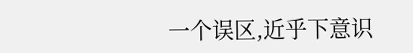一个误区,近乎下意识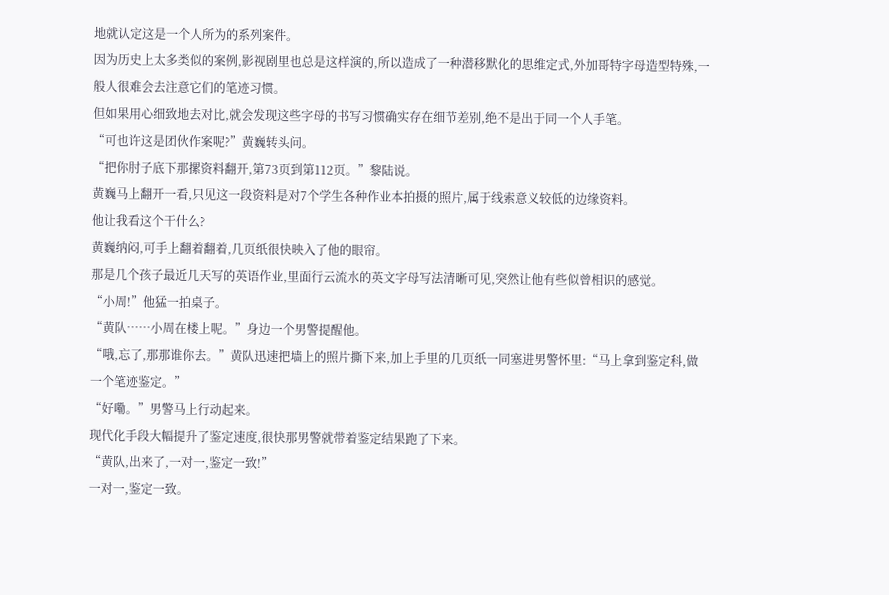地就认定这是一个人所为的系列案件。
因为历史上太多类似的案例,影视剧里也总是这样演的,所以造成了一种潜移默化的思维定式,外加哥特字母造型特殊,一般人很难会去注意它们的笔迹习惯。
但如果用心细致地去对比,就会发现这些字母的书写习惯确实存在细节差别,绝不是出于同一个人手笔。
“可也许这是团伙作案呢?”黄巍转头问。
“把你肘子底下那摞资料翻开,第73页到第112页。”黎陆说。
黄巍马上翻开一看,只见这一段资料是对7个学生各种作业本拍摄的照片,属于线索意义较低的边缘资料。
他让我看这个干什么?
黄巍纳闷,可手上翻着翻着,几页纸很快映入了他的眼帘。
那是几个孩子最近几天写的英语作业,里面行云流水的英文字母写法清晰可见,突然让他有些似曾相识的感觉。
“小周!”他猛一拍桌子。
“黄队……小周在楼上呢。”身边一个男警提醒他。
“哦,忘了,那那谁你去。”黄队迅速把墙上的照片撕下来,加上手里的几页纸一同塞进男警怀里:“马上拿到鉴定科,做一个笔迹鉴定。”
“好嘞。”男警马上行动起来。
现代化手段大幅提升了鉴定速度,很快那男警就带着鉴定结果跑了下来。
“黄队,出来了,一对一,鉴定一致!”
一对一,鉴定一致。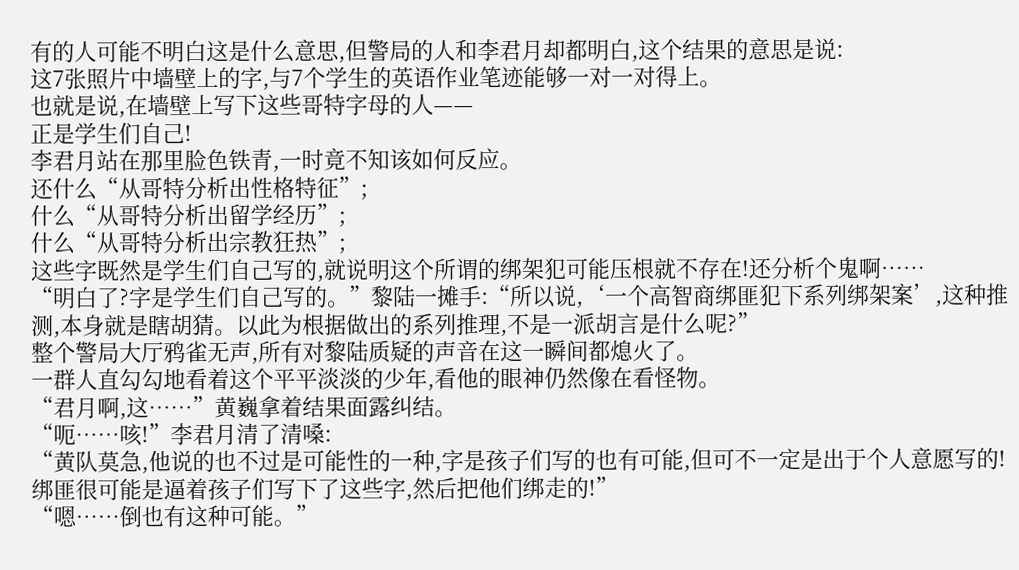有的人可能不明白这是什么意思,但警局的人和李君月却都明白,这个结果的意思是说:
这7张照片中墙壁上的字,与7个学生的英语作业笔迹能够一对一对得上。
也就是说,在墙壁上写下这些哥特字母的人——
正是学生们自己!
李君月站在那里脸色铁青,一时竟不知该如何反应。
还什么“从哥特分析出性格特征”;
什么“从哥特分析出留学经历”;
什么“从哥特分析出宗教狂热”;
这些字既然是学生们自己写的,就说明这个所谓的绑架犯可能压根就不存在!还分析个鬼啊……
“明白了?字是学生们自己写的。”黎陆一摊手:“所以说,‘一个高智商绑匪犯下系列绑架案’,这种推测,本身就是瞎胡猜。以此为根据做出的系列推理,不是一派胡言是什么呢?”
整个警局大厅鸦雀无声,所有对黎陆质疑的声音在这一瞬间都熄火了。
一群人直勾勾地看着这个平平淡淡的少年,看他的眼神仍然像在看怪物。
“君月啊,这……”黄巍拿着结果面露纠结。
“呃……咳!”李君月清了清嗓:
“黄队莫急,他说的也不过是可能性的一种,字是孩子们写的也有可能,但可不一定是出于个人意愿写的!绑匪很可能是逼着孩子们写下了这些字,然后把他们绑走的!”
“嗯……倒也有这种可能。”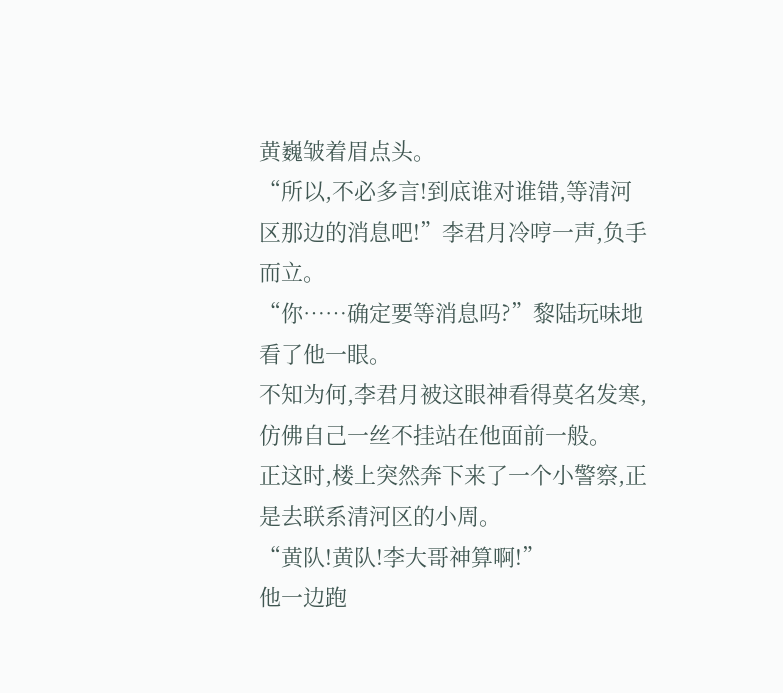黄巍皱着眉点头。
“所以,不必多言!到底谁对谁错,等清河区那边的消息吧!”李君月冷哼一声,负手而立。
“你……确定要等消息吗?”黎陆玩味地看了他一眼。
不知为何,李君月被这眼神看得莫名发寒,仿佛自己一丝不挂站在他面前一般。
正这时,楼上突然奔下来了一个小警察,正是去联系清河区的小周。
“黄队!黄队!李大哥神算啊!”
他一边跑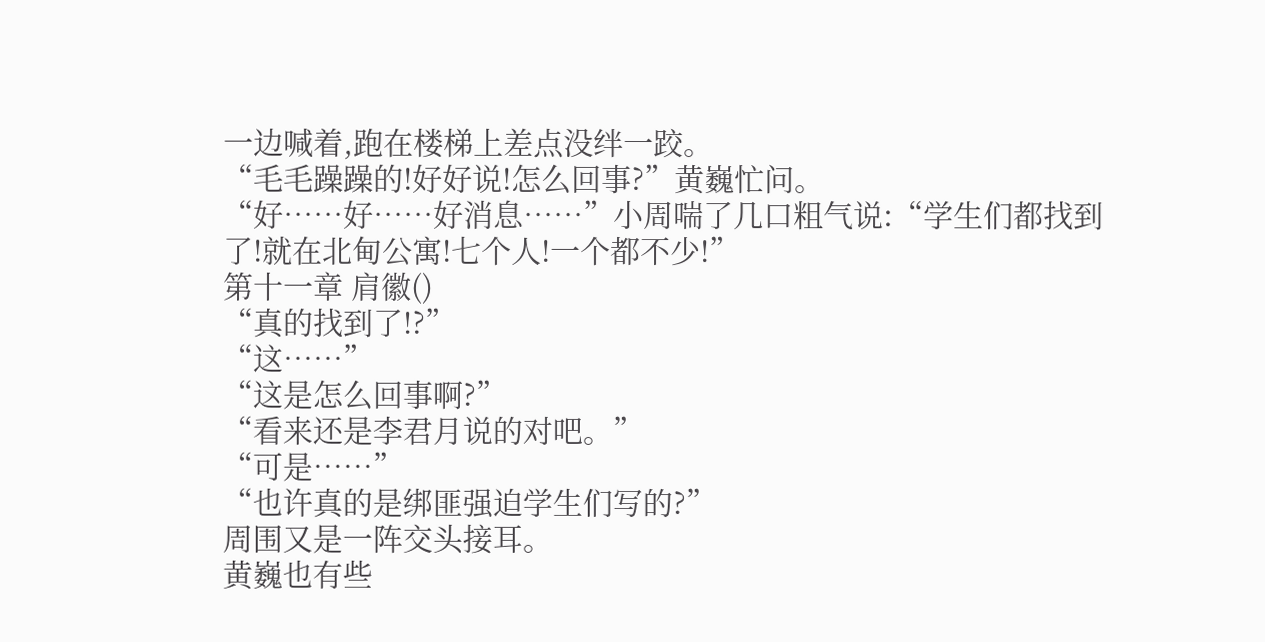一边喊着,跑在楼梯上差点没绊一跤。
“毛毛躁躁的!好好说!怎么回事?”黄巍忙问。
“好……好……好消息……”小周喘了几口粗气说:“学生们都找到了!就在北甸公寓!七个人!一个都不少!”
第十一章 肩徽()
“真的找到了!?”
“这……”
“这是怎么回事啊?”
“看来还是李君月说的对吧。”
“可是……”
“也许真的是绑匪强迫学生们写的?”
周围又是一阵交头接耳。
黄巍也有些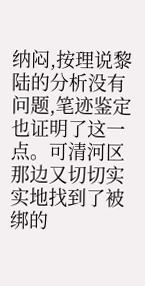纳闷,按理说黎陆的分析没有问题,笔迹鉴定也证明了这一点。可清河区那边又切切实实地找到了被绑的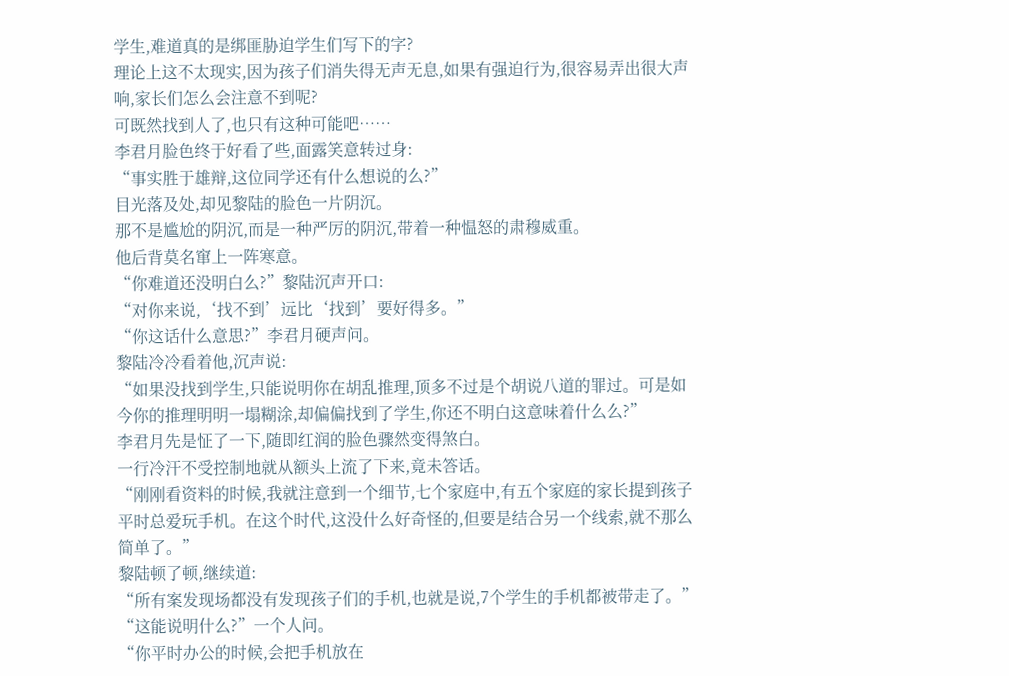学生,难道真的是绑匪胁迫学生们写下的字?
理论上这不太现实,因为孩子们消失得无声无息,如果有强迫行为,很容易弄出很大声响,家长们怎么会注意不到呢?
可既然找到人了,也只有这种可能吧……
李君月脸色终于好看了些,面露笑意转过身:
“事实胜于雄辩,这位同学还有什么想说的么?”
目光落及处,却见黎陆的脸色一片阴沉。
那不是尴尬的阴沉,而是一种严厉的阴沉,带着一种愠怒的肃穆威重。
他后背莫名窜上一阵寒意。
“你难道还没明白么?”黎陆沉声开口:
“对你来说,‘找不到’远比‘找到’要好得多。”
“你这话什么意思?”李君月硬声问。
黎陆冷冷看着他,沉声说:
“如果没找到学生,只能说明你在胡乱推理,顶多不过是个胡说八道的罪过。可是如今你的推理明明一塌糊涂,却偏偏找到了学生,你还不明白这意味着什么么?”
李君月先是怔了一下,随即红润的脸色骤然变得煞白。
一行冷汗不受控制地就从额头上流了下来,竟未答话。
“刚刚看资料的时候,我就注意到一个细节,七个家庭中,有五个家庭的家长提到孩子平时总爱玩手机。在这个时代,这没什么好奇怪的,但要是结合另一个线索,就不那么简单了。”
黎陆顿了顿,继续道:
“所有案发现场都没有发现孩子们的手机,也就是说,7个学生的手机都被带走了。”
“这能说明什么?”一个人问。
“你平时办公的时候,会把手机放在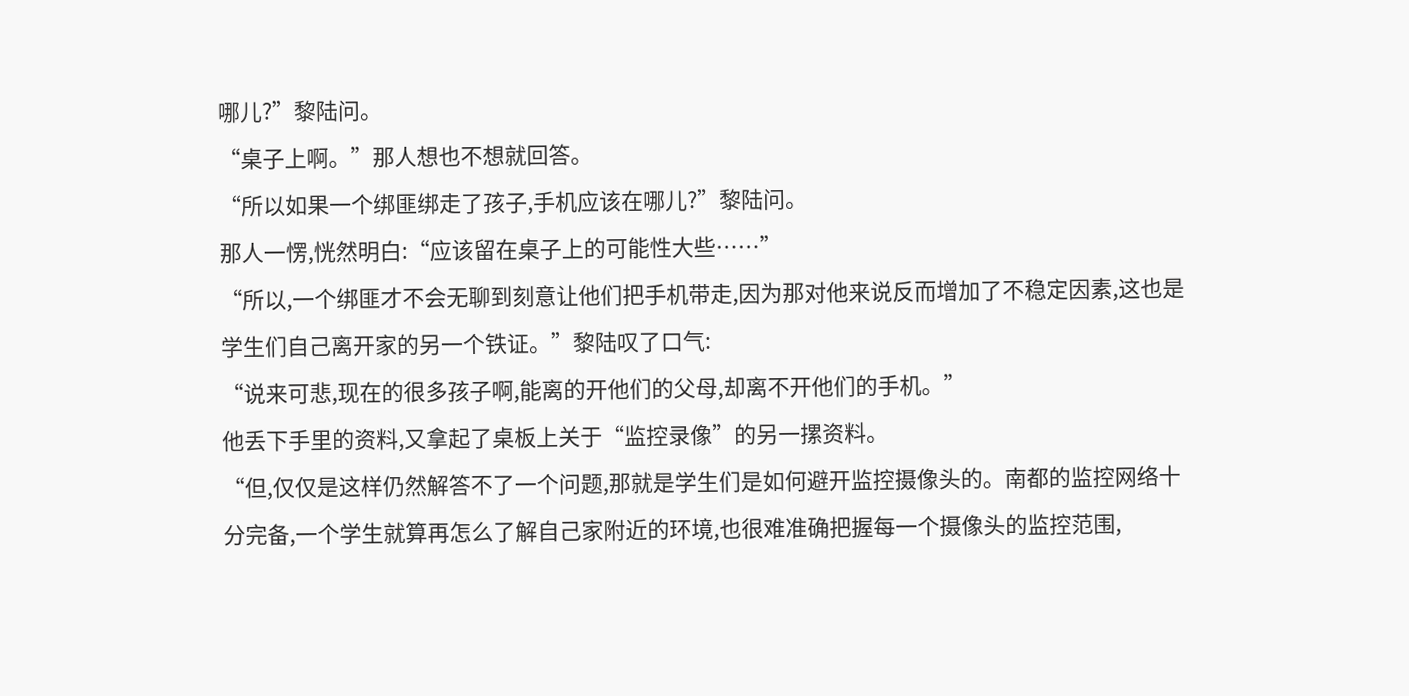哪儿?”黎陆问。
“桌子上啊。”那人想也不想就回答。
“所以如果一个绑匪绑走了孩子,手机应该在哪儿?”黎陆问。
那人一愣,恍然明白:“应该留在桌子上的可能性大些……”
“所以,一个绑匪才不会无聊到刻意让他们把手机带走,因为那对他来说反而增加了不稳定因素,这也是学生们自己离开家的另一个铁证。”黎陆叹了口气:
“说来可悲,现在的很多孩子啊,能离的开他们的父母,却离不开他们的手机。”
他丢下手里的资料,又拿起了桌板上关于“监控录像”的另一摞资料。
“但,仅仅是这样仍然解答不了一个问题,那就是学生们是如何避开监控摄像头的。南都的监控网络十分完备,一个学生就算再怎么了解自己家附近的环境,也很难准确把握每一个摄像头的监控范围,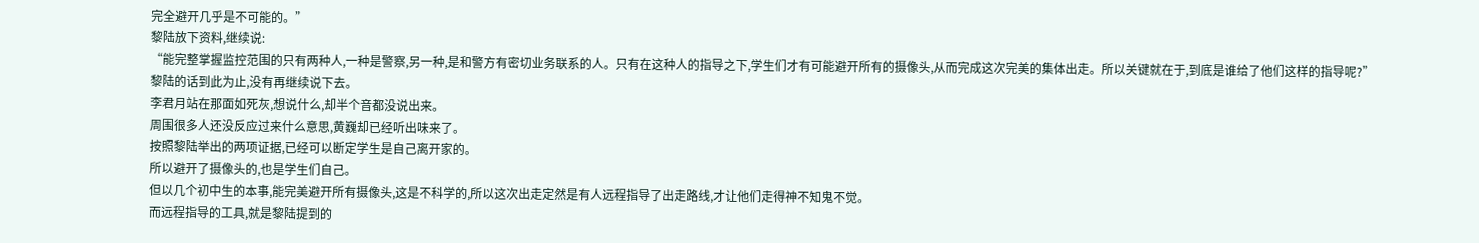完全避开几乎是不可能的。”
黎陆放下资料,继续说:
“能完整掌握监控范围的只有两种人,一种是警察,另一种,是和警方有密切业务联系的人。只有在这种人的指导之下,学生们才有可能避开所有的摄像头,从而完成这次完美的集体出走。所以关键就在于,到底是谁给了他们这样的指导呢?”
黎陆的话到此为止,没有再继续说下去。
李君月站在那面如死灰,想说什么,却半个音都没说出来。
周围很多人还没反应过来什么意思,黄巍却已经听出味来了。
按照黎陆举出的两项证据,已经可以断定学生是自己离开家的。
所以避开了摄像头的,也是学生们自己。
但以几个初中生的本事,能完美避开所有摄像头,这是不科学的,所以这次出走定然是有人远程指导了出走路线,才让他们走得神不知鬼不觉。
而远程指导的工具,就是黎陆提到的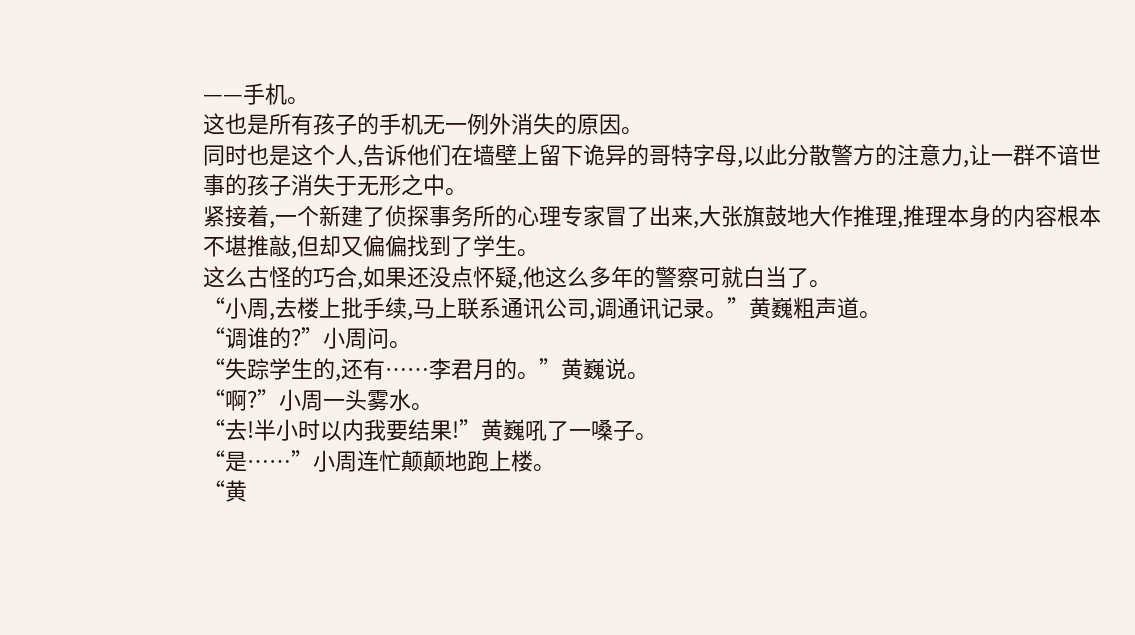——手机。
这也是所有孩子的手机无一例外消失的原因。
同时也是这个人,告诉他们在墙壁上留下诡异的哥特字母,以此分散警方的注意力,让一群不谙世事的孩子消失于无形之中。
紧接着,一个新建了侦探事务所的心理专家冒了出来,大张旗鼓地大作推理,推理本身的内容根本不堪推敲,但却又偏偏找到了学生。
这么古怪的巧合,如果还没点怀疑,他这么多年的警察可就白当了。
“小周,去楼上批手续,马上联系通讯公司,调通讯记录。”黄巍粗声道。
“调谁的?”小周问。
“失踪学生的,还有……李君月的。”黄巍说。
“啊?”小周一头雾水。
“去!半小时以内我要结果!”黄巍吼了一嗓子。
“是……”小周连忙颠颠地跑上楼。
“黄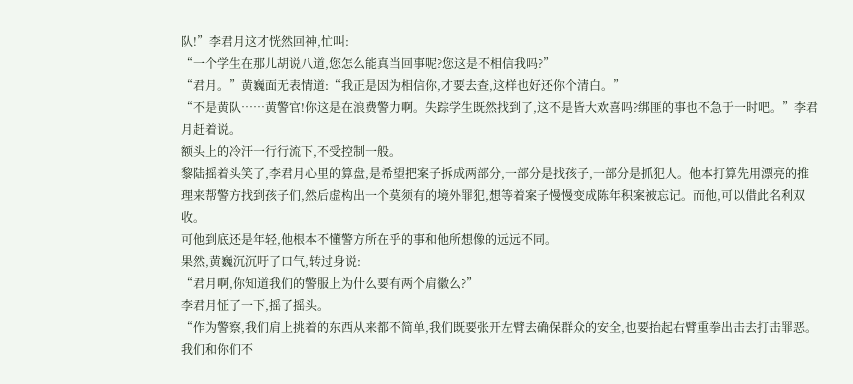队!”李君月这才恍然回神,忙叫:
“一个学生在那儿胡说八道,您怎么能真当回事呢?您这是不相信我吗?”
“君月。”黄巍面无表情道:“我正是因为相信你,才要去查,这样也好还你个清白。”
“不是黄队……黄警官!你这是在浪费警力啊。失踪学生既然找到了,这不是皆大欢喜吗?绑匪的事也不急于一时吧。”李君月赶着说。
额头上的冷汗一行行流下,不受控制一般。
黎陆摇着头笑了,李君月心里的算盘,是希望把案子拆成两部分,一部分是找孩子,一部分是抓犯人。他本打算先用漂亮的推理来帮警方找到孩子们,然后虚构出一个莫须有的境外罪犯,想等着案子慢慢变成陈年积案被忘记。而他,可以借此名利双收。
可他到底还是年轻,他根本不懂警方所在乎的事和他所想像的远远不同。
果然,黄巍沉沉吁了口气,转过身说:
“君月啊,你知道我们的警服上为什么要有两个肩徽么?”
李君月怔了一下,摇了摇头。
“作为警察,我们肩上挑着的东西从来都不简单,我们既要张开左臂去确保群众的安全,也要抬起右臂重拳出击去打击罪恶。我们和你们不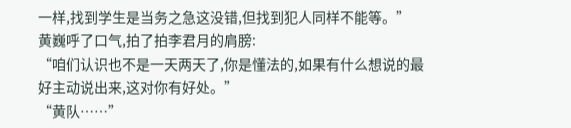一样,找到学生是当务之急这没错,但找到犯人同样不能等。”
黄巍呼了口气,拍了拍李君月的肩膀:
“咱们认识也不是一天两天了,你是懂法的,如果有什么想说的最好主动说出来,这对你有好处。”
“黄队……”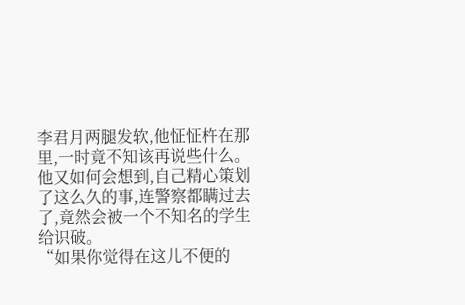李君月两腿发软,他怔怔杵在那里,一时竟不知该再说些什么。
他又如何会想到,自己精心策划了这么久的事,连警察都瞒过去了,竟然会被一个不知名的学生给识破。
“如果你觉得在这儿不便的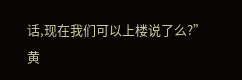话,现在我们可以上楼说了么?”
黄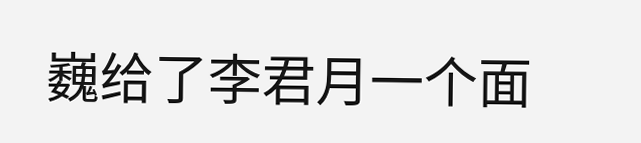巍给了李君月一个面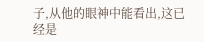子,从他的眼神中能看出,这已经是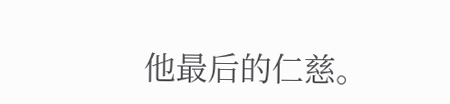他最后的仁慈。